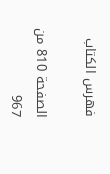فهرس الكتاب

الصفحة 810 من 967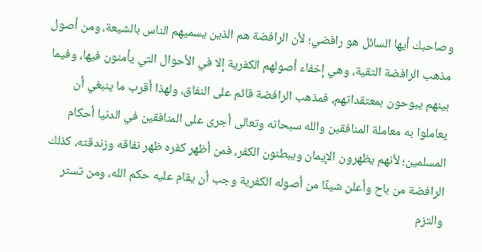وصاحبك أيها السائل هو رافضي؛ لأن الرافضة هم الذين يسميهم الناس بالشيعة، ومن أصول مذهب الرافضة التقية، وهي إخفاء أصولهم الكفرية إلا في الأحوال التي يأمنون فيها، وفيما بينهم يبوحون بمعتقداتهم، فمذهب الرافضة قائم على النفاق، ولهذا أقرب ما ينبغي أن يعاملوا به معاملة المنافقين والله سبحانه وتعالى أجرى على المنافقين في الدنيا أحكام المسلمين؛ لأنهم يظهرون الإيمان ويبطنون الكفر، فمن أظهر كفره ظهر نفاقه وزندقته، كذلك الرافضة من باح وأعلن شيئًا من أصوله الكفرية وجب أن يقام عليه حكم الله، ومن تستر والتزم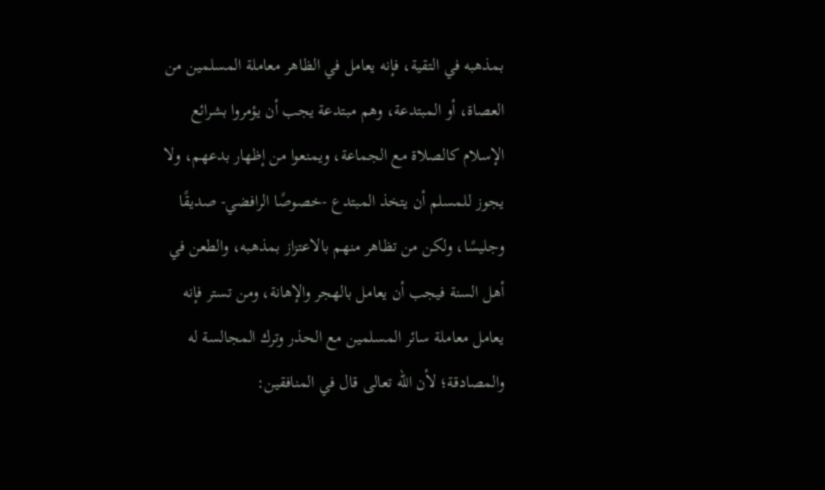بمذهبه في التقية، فإنه يعامل في الظاهر معاملة المسلمين من العصاة، أو المبتدعة، وهم مبتدعة يجب أن يؤمروا بشرائع الإسلام كالصلاة مع الجماعة، ويمنعوا من إظهار بدعهم، ولا يجوز للمسلم أن يتخذ المبتدع -خصوصًا الرافضي- صديقًا وجليسًا، ولكن من تظاهر منهم بالاعتزاز بمذهبه، والطعن في أهل السنة فيجب أن يعامل بالهجر والإهانة، ومن تستر فإنه يعامل معاملة سائر المسلمين مع الحذر وترك المجالسة له والمصادقة؛ لأن الله تعالى قال في المنافقين: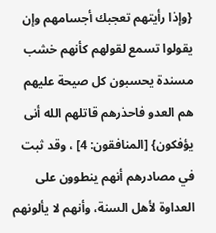{وإذا رأيتهم تعجبك أجسامهم وإن يقولوا تسمع لقولهم كأنهم خشب مسندة يحسبون كل صيحة عليهم هم العدو فاحذرهم قاتلهم الله أنى يؤفكون} [المنافقون: 4] ، وقد ثبت في مصادرهم أنهم ينطوون على العداوة لأهل السنة، وأنهم لا يألونهم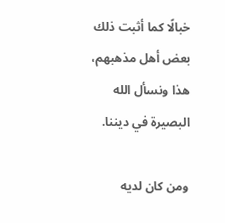خبالًا كما أثبت ذلك بعض أهل مذهبهم، هذا ونسأل الله البصيرة في ديننا.

ومن كان لديه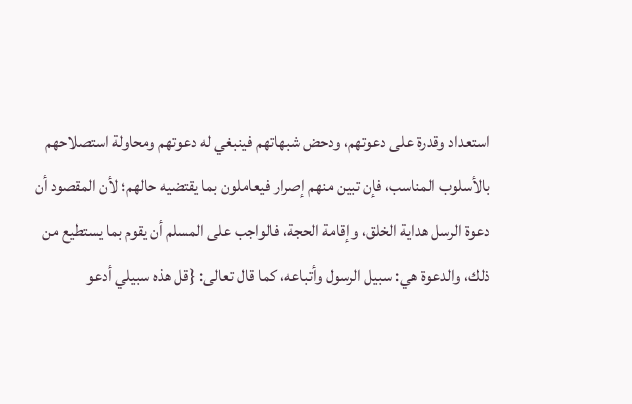استعداد وقدرة على دعوتهم، ودحض شبهاتهم فينبغي له دعوتهم ومحاولة استصلاحهم بالأسلوب المناسب، فإن تبين منهم إصرار فيعاملون بما يقتضيه حالهم؛ لأن المقصود أن دعوة الرسل هداية الخلق، وإقامة الحجة، فالواجب على المسلم أن يقوم بما يستطيع من ذلك، والدعوة هي: سبيل الرسول وأتباعه، كما قال تعالى: {قل هذه سبيلي أدعو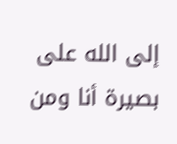إلى الله على بصيرة أنا ومن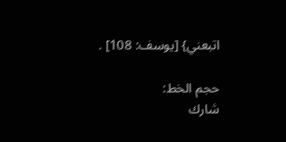اتبعني} [يوسف: 108] .

حجم الخط:
شارك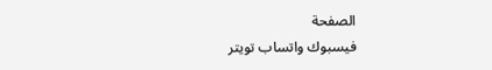الصفحة
فيسبوك واتساب تويتر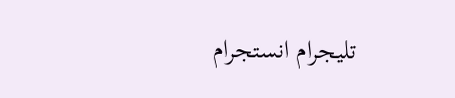تليجرام انستجرام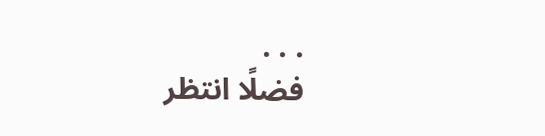. . .
فضلًا انتظر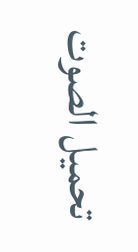تحميل الصوت